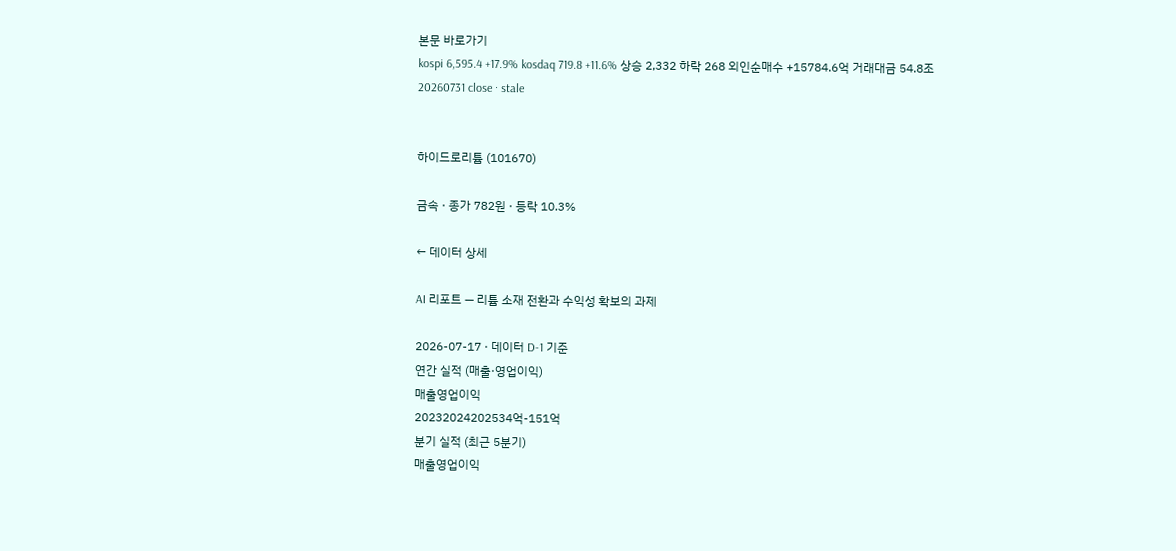본문 바로가기
kospi 6,595.4 +17.9% kosdaq 719.8 +11.6% 상승 2,332 하락 268 외인순매수 +15784.6억 거래대금 54.8조 20260731 close · stale


하이드로리튬 (101670)

금속 · 종가 782원 · 등락 10.3%

← 데이터 상세

AI 리포트 — 리튬 소재 전환과 수익성 확보의 과제

2026-07-17 · 데이터 D-1 기준
연간 실적 (매출·영업이익)
매출영업이익
20232024202534억-151억
분기 실적 (최근 5분기)
매출영업이익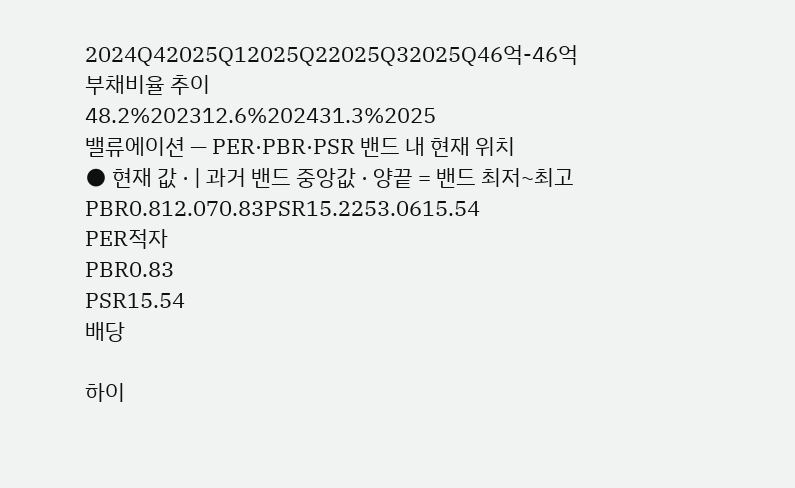2024Q42025Q12025Q22025Q32025Q46억-46억
부채비율 추이
48.2%202312.6%202431.3%2025
밸류에이션 — PER·PBR·PSR 밴드 내 현재 위치
● 현재 값 · | 과거 밴드 중앙값 · 양끝 = 밴드 최저~최고
PBR0.812.070.83PSR15.2253.0615.54
PER적자
PBR0.83
PSR15.54
배당

하이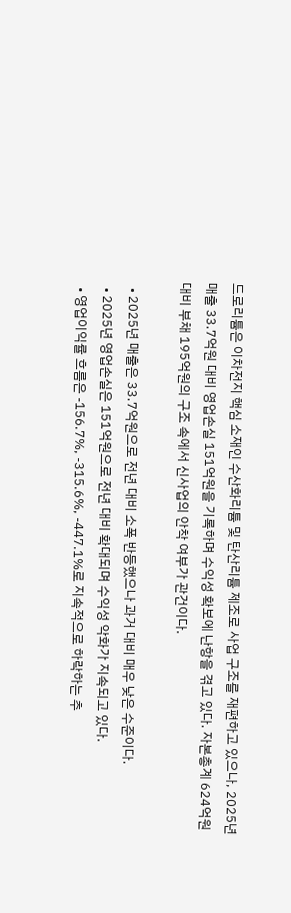드로리튬은 이차전지 핵심 소재인 수산화리튬 및 탄산리튬 제조로 사업 구조를 재편하고 있으나, 2025년 매출 33.7억원 대비 영업손실 151억원을 기록하며 수익성 확보에 난항을 겪고 있다. 자본총계 624억원 대비 부채 195억원의 구조 속에서 신사업의 안착 여부가 관건이다.

  • 2025년 매출은 33.7억원으로 전년 대비 소폭 반등했으나 과거 대비 매우 낮은 수준이다.
  • 2025년 영업손실은 151억원으로 전년 대비 확대되며 수익성 악화가 지속되고 있다.
  • 영업이익률 흐름은 -156.7%, -315.6%, -447.1%로 지속적으로 하락하는 추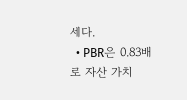세다.
  • PBR은 0.83배로 자산 가치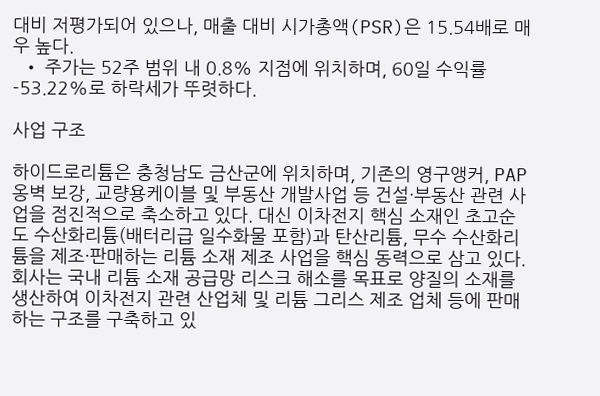대비 저평가되어 있으나, 매출 대비 시가총액(PSR)은 15.54배로 매우 높다.
  • 주가는 52주 범위 내 0.8% 지점에 위치하며, 60일 수익률 -53.22%로 하락세가 뚜렷하다.

사업 구조

하이드로리튬은 충청남도 금산군에 위치하며, 기존의 영구앵커, PAP옹벽 보강, 교량용케이블 및 부동산 개발사업 등 건설·부동산 관련 사업을 점진적으로 축소하고 있다. 대신 이차전지 핵심 소재인 초고순도 수산화리튬(배터리급 일수화물 포함)과 탄산리튬, 무수 수산화리튬을 제조·판매하는 리튬 소재 제조 사업을 핵심 동력으로 삼고 있다. 회사는 국내 리튬 소재 공급망 리스크 해소를 목표로 양질의 소재를 생산하여 이차전지 관련 산업체 및 리튬 그리스 제조 업체 등에 판매하는 구조를 구축하고 있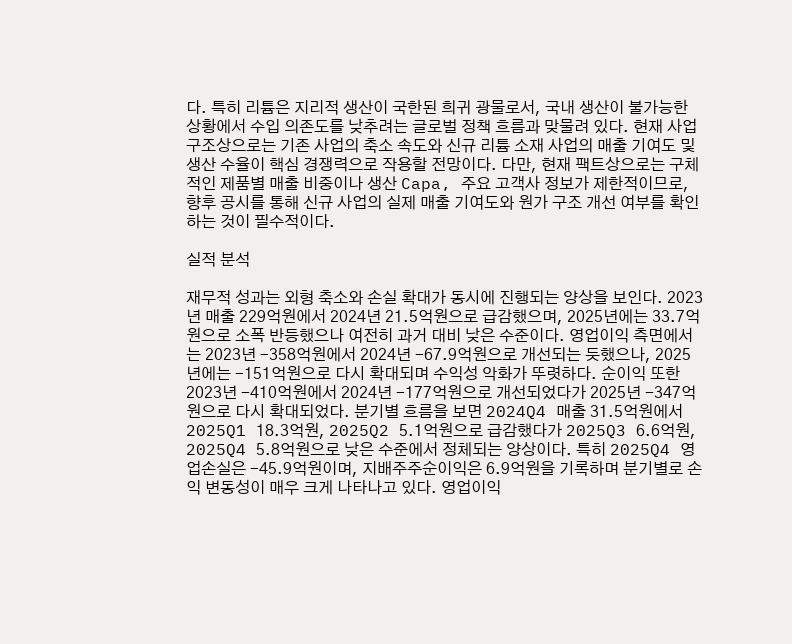다. 특히 리튬은 지리적 생산이 국한된 희귀 광물로서, 국내 생산이 불가능한 상황에서 수입 의존도를 낮추려는 글로벌 정책 흐름과 맞물려 있다. 현재 사업 구조상으로는 기존 사업의 축소 속도와 신규 리튬 소재 사업의 매출 기여도 및 생산 수율이 핵심 경쟁력으로 작용할 전망이다. 다만, 현재 팩트상으로는 구체적인 제품별 매출 비중이나 생산 Capa, 주요 고객사 정보가 제한적이므로, 향후 공시를 통해 신규 사업의 실제 매출 기여도와 원가 구조 개선 여부를 확인하는 것이 필수적이다.

실적 분석

재무적 성과는 외형 축소와 손실 확대가 동시에 진행되는 양상을 보인다. 2023년 매출 229억원에서 2024년 21.5억원으로 급감했으며, 2025년에는 33.7억원으로 소폭 반등했으나 여전히 과거 대비 낮은 수준이다. 영업이익 측면에서는 2023년 -358억원에서 2024년 -67.9억원으로 개선되는 듯했으나, 2025년에는 -151억원으로 다시 확대되며 수익성 악화가 뚜렷하다. 순이익 또한 2023년 -410억원에서 2024년 -177억원으로 개선되었다가 2025년 -347억원으로 다시 확대되었다. 분기별 흐름을 보면 2024Q4 매출 31.5억원에서 2025Q1 18.3억원, 2025Q2 5.1억원으로 급감했다가 2025Q3 6.6억원, 2025Q4 5.8억원으로 낮은 수준에서 정체되는 양상이다. 특히 2025Q4 영업손실은 -45.9억원이며, 지배주주순이익은 6.9억원을 기록하며 분기별로 손익 변동성이 매우 크게 나타나고 있다. 영업이익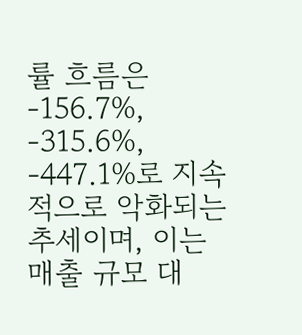률 흐름은 -156.7%, -315.6%, -447.1%로 지속적으로 악화되는 추세이며, 이는 매출 규모 대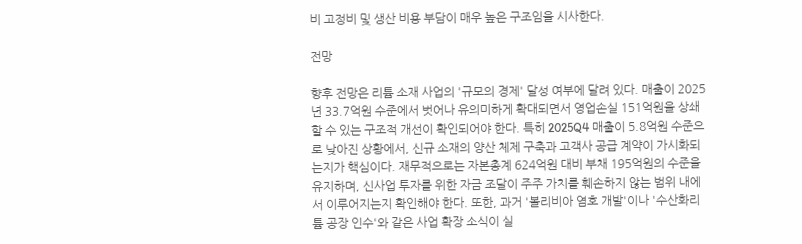비 고정비 및 생산 비용 부담이 매우 높은 구조임을 시사한다.

전망

향후 전망은 리튬 소재 사업의 '규모의 경제' 달성 여부에 달려 있다. 매출이 2025년 33.7억원 수준에서 벗어나 유의미하게 확대되면서 영업손실 151억원을 상쇄할 수 있는 구조적 개선이 확인되어야 한다. 특히 2025Q4 매출이 5.8억원 수준으로 낮아진 상황에서, 신규 소재의 양산 체제 구축과 고객사 공급 계약이 가시화되는지가 핵심이다. 재무적으로는 자본총계 624억원 대비 부채 195억원의 수준을 유지하며, 신사업 투자를 위한 자금 조달이 주주 가치를 훼손하지 않는 범위 내에서 이루어지는지 확인해야 한다. 또한, 과거 '볼리비아 염호 개발'이나 '수산화리튬 공장 인수'와 같은 사업 확장 소식이 실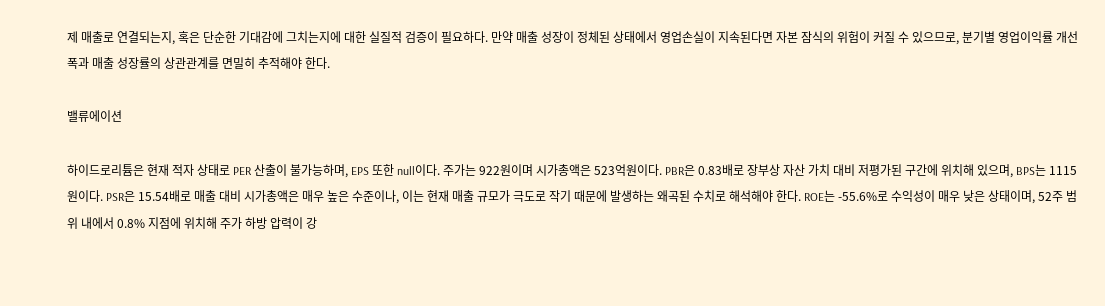제 매출로 연결되는지, 혹은 단순한 기대감에 그치는지에 대한 실질적 검증이 필요하다. 만약 매출 성장이 정체된 상태에서 영업손실이 지속된다면 자본 잠식의 위험이 커질 수 있으므로, 분기별 영업이익률 개선 폭과 매출 성장률의 상관관계를 면밀히 추적해야 한다.

밸류에이션

하이드로리튬은 현재 적자 상태로 PER 산출이 불가능하며, EPS 또한 null이다. 주가는 922원이며 시가총액은 523억원이다. PBR은 0.83배로 장부상 자산 가치 대비 저평가된 구간에 위치해 있으며, BPS는 1115원이다. PSR은 15.54배로 매출 대비 시가총액은 매우 높은 수준이나, 이는 현재 매출 규모가 극도로 작기 때문에 발생하는 왜곡된 수치로 해석해야 한다. ROE는 -55.6%로 수익성이 매우 낮은 상태이며, 52주 범위 내에서 0.8% 지점에 위치해 주가 하방 압력이 강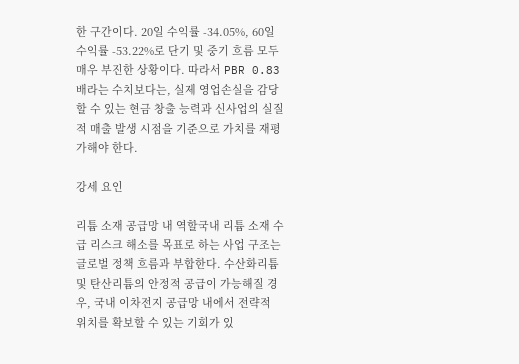한 구간이다. 20일 수익률 -34.05%, 60일 수익률 -53.22%로 단기 및 중기 흐름 모두 매우 부진한 상황이다. 따라서 PBR 0.83배라는 수치보다는, 실제 영업손실을 감당할 수 있는 현금 창출 능력과 신사업의 실질적 매출 발생 시점을 기준으로 가치를 재평가해야 한다.

강세 요인

리튬 소재 공급망 내 역할국내 리튬 소재 수급 리스크 해소를 목표로 하는 사업 구조는 글로벌 정책 흐름과 부합한다. 수산화리튬 및 탄산리튬의 안정적 공급이 가능해질 경우, 국내 이차전지 공급망 내에서 전략적 위치를 확보할 수 있는 기회가 있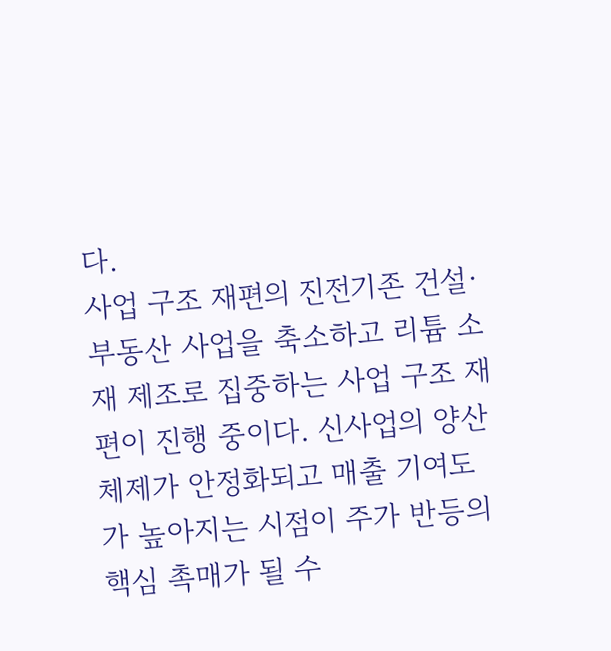다.
사업 구조 재편의 진전기존 건설·부동산 사업을 축소하고 리튬 소재 제조로 집중하는 사업 구조 재편이 진행 중이다. 신사업의 양산 체제가 안정화되고 매출 기여도가 높아지는 시점이 주가 반등의 핵심 촉매가 될 수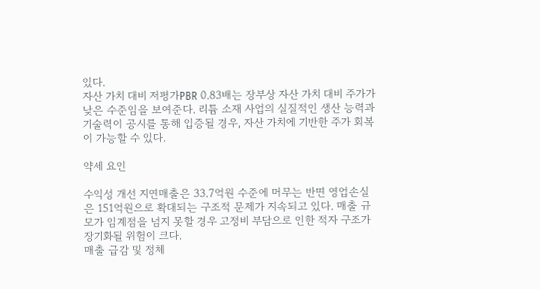있다.
자산 가치 대비 저평가PBR 0.83배는 장부상 자산 가치 대비 주가가 낮은 수준임을 보여준다. 리튬 소재 사업의 실질적인 생산 능력과 기술력이 공시를 통해 입증될 경우, 자산 가치에 기반한 주가 회복이 가능할 수 있다.

약세 요인

수익성 개선 지연매출은 33.7억원 수준에 머무는 반면 영업손실은 151억원으로 확대되는 구조적 문제가 지속되고 있다. 매출 규모가 임계점을 넘지 못할 경우 고정비 부담으로 인한 적자 구조가 장기화될 위험이 크다.
매출 급감 및 정체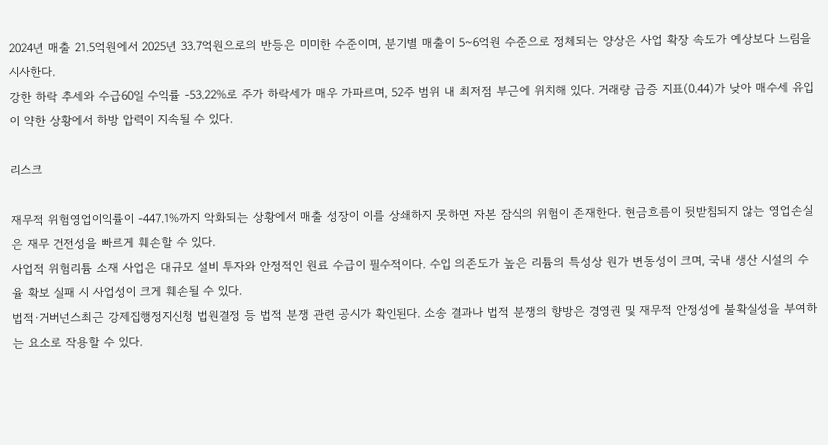2024년 매출 21.5억원에서 2025년 33.7억원으로의 반등은 미미한 수준이며, 분기별 매출이 5~6억원 수준으로 정체되는 양상은 사업 확장 속도가 예상보다 느림을 시사한다.
강한 하락 추세와 수급60일 수익률 -53.22%로 주가 하락세가 매우 가파르며, 52주 범위 내 최저점 부근에 위치해 있다. 거래량 급증 지표(0.44)가 낮아 매수세 유입이 약한 상황에서 하방 압력이 지속될 수 있다.

리스크

재무적 위험영업이익률이 -447.1%까지 악화되는 상황에서 매출 성장이 이를 상쇄하지 못하면 자본 잠식의 위험이 존재한다. 현금흐름이 뒷받침되지 않는 영업손실은 재무 건전성을 빠르게 훼손할 수 있다.
사업적 위험리튬 소재 사업은 대규모 설비 투자와 안정적인 원료 수급이 필수적이다. 수입 의존도가 높은 리튬의 특성상 원가 변동성이 크며, 국내 생산 시설의 수율 확보 실패 시 사업성이 크게 훼손될 수 있다.
법적·거버넌스최근 강제집행정지신청 법원결정 등 법적 분쟁 관련 공시가 확인된다. 소송 결과나 법적 분쟁의 향방은 경영권 및 재무적 안정성에 불확실성을 부여하는 요소로 작용할 수 있다.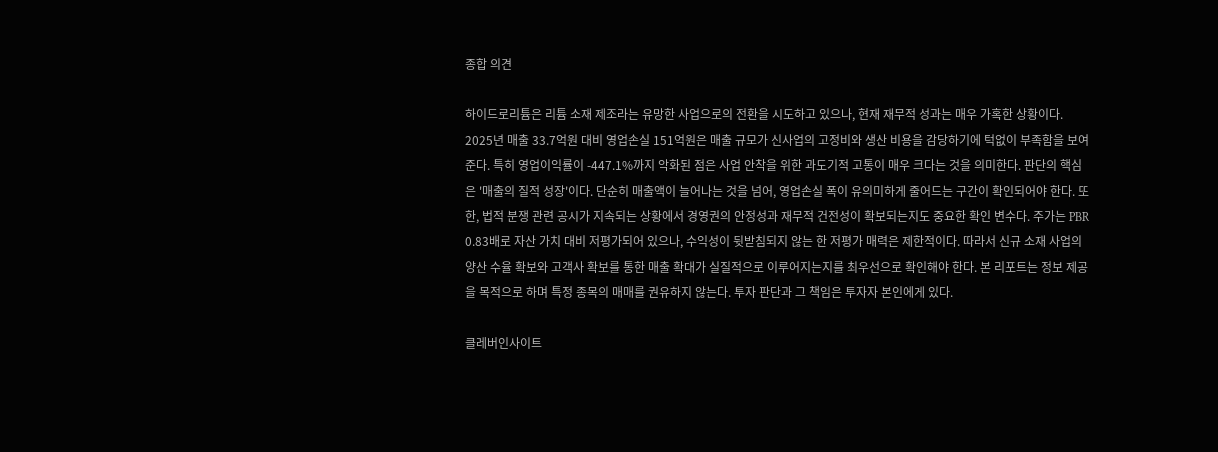종합 의견

하이드로리튬은 리튬 소재 제조라는 유망한 사업으로의 전환을 시도하고 있으나, 현재 재무적 성과는 매우 가혹한 상황이다. 2025년 매출 33.7억원 대비 영업손실 151억원은 매출 규모가 신사업의 고정비와 생산 비용을 감당하기에 턱없이 부족함을 보여준다. 특히 영업이익률이 -447.1%까지 악화된 점은 사업 안착을 위한 과도기적 고통이 매우 크다는 것을 의미한다. 판단의 핵심은 '매출의 질적 성장'이다. 단순히 매출액이 늘어나는 것을 넘어, 영업손실 폭이 유의미하게 줄어드는 구간이 확인되어야 한다. 또한, 법적 분쟁 관련 공시가 지속되는 상황에서 경영권의 안정성과 재무적 건전성이 확보되는지도 중요한 확인 변수다. 주가는 PBR 0.83배로 자산 가치 대비 저평가되어 있으나, 수익성이 뒷받침되지 않는 한 저평가 매력은 제한적이다. 따라서 신규 소재 사업의 양산 수율 확보와 고객사 확보를 통한 매출 확대가 실질적으로 이루어지는지를 최우선으로 확인해야 한다. 본 리포트는 정보 제공을 목적으로 하며 특정 종목의 매매를 권유하지 않는다. 투자 판단과 그 책임은 투자자 본인에게 있다.

클레버인사이트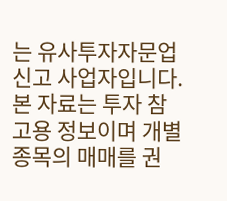는 유사투자자문업 신고 사업자입니다. 본 자료는 투자 참고용 정보이며 개별 종목의 매매를 권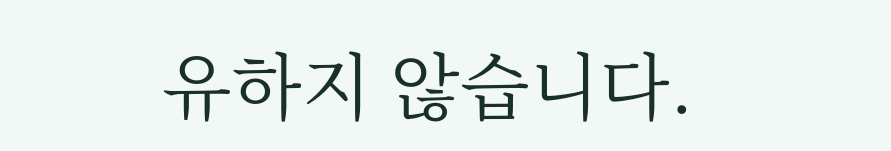유하지 않습니다.